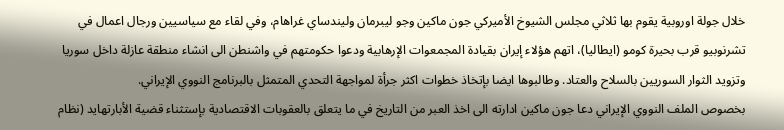خلال جولة اوروبية يقوم بها ثلاثي مجلس الشيوخ الأميركي جون ماكين وجو ليبرمان وليندساي غراهام، وفي لقاء مع سياسيين ورجال اعمال في تشرنوبيو قرب بحيرة كومو (ايطاليا)، اتهم هؤلاء إيران بقيادة المجمعوات الإرهابية ودعوا حكومتهم في واشنطن الى انشاء منطقة عازلة داخل سوريا وتزويد الثوار السوريين بالسلاح والعتاد. وطالبوها ايضا بإتخاذ خطوات اكثر جرأة لمواجهة التحدي المتمثل بالبرنامج النووي الإيراني.
بخصوص الملف النووي الإيراني دعا جون ماكين ادارته الى اخذ العبر من التاريخ في ما يتعلق بالعقوبات الاقتصادية بإستثناء قضية الأبارتهايد (نظام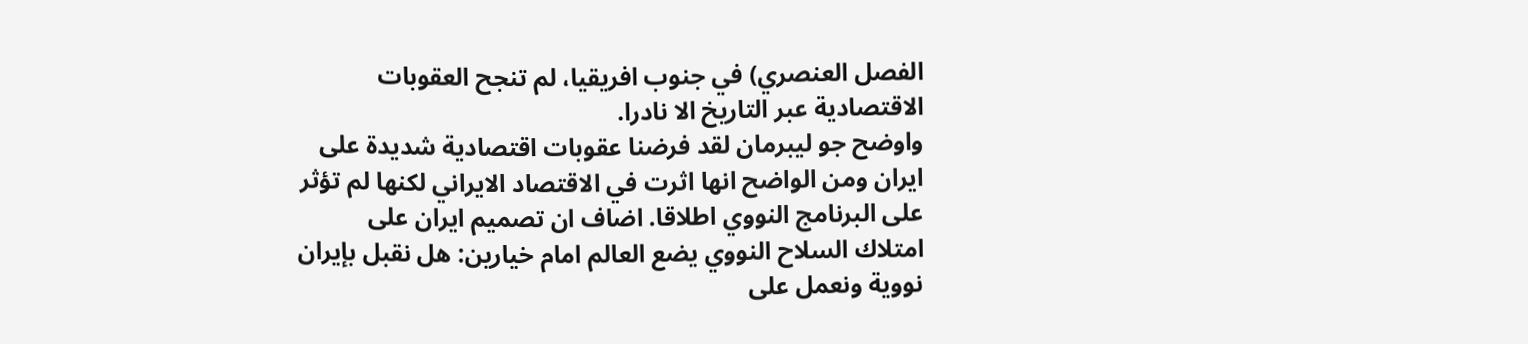الفصل العنصري) في جنوب افريقيا، لم تنجح العقوبات الاقتصادية عبر التاريخ الا نادرا.
واوضح جو ليبرمان لقد فرضنا عقوبات اقتصادية شديدة على ايران ومن الواضح انها اثرت في الاقتصاد الايراني لكنها لم تؤثر على البرنامج النووي اطلاقا. اضاف ان تصميم ايران على امتلاك السلاح النووي يضع العالم امام خيارين: هل نقبل بإيران نووية ونعمل على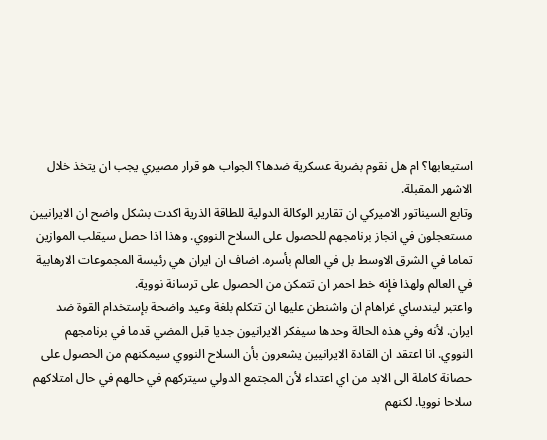استيعابها؟ ام هل نقوم بضربة عسكرية ضدها؟ الجواب هو قرار مصيري يجب ان يتخذ خلال الاشهر المقبلة.
وتابع السيناتور الاميركي ان تقارير الوكالة الدولية للطاقة الذرية اكدت بشكل واضح ان الايرانيين مستعجلون في انجاز برنامجهم للحصول على السلاح النووي. وهذا اذا حصل سيقلب الموازين تماما في الشرق الاوسط بل في العالم بأسره. اضاف ان ايران هي رئيسة المجموعات الارهابية في العالم ولهذا فإنه خط احمر ان تتمكن من الحصول على ترسانة نووية.
واعتبر ليندساي غراهام ان واشنطن عليها ان تتكلم بلغة وعيد واضحة بإستخدام القوة ضد ايران. لأنه وفي هذه الحالة وحدها سيفكر الايرانيون جديا قبل المضي قدما في برنامجهم النووي. انا اعتقد ان القادة الايرانيين يشعرون بأن السلاح النووي سيمكنهم من الحصول على حصانة كاملة الى الابد من اي اعتداء لأن المجتمع الدولي سيتركهم في حالهم في حال امتلاكهم سلاحا نوويا. لكنهم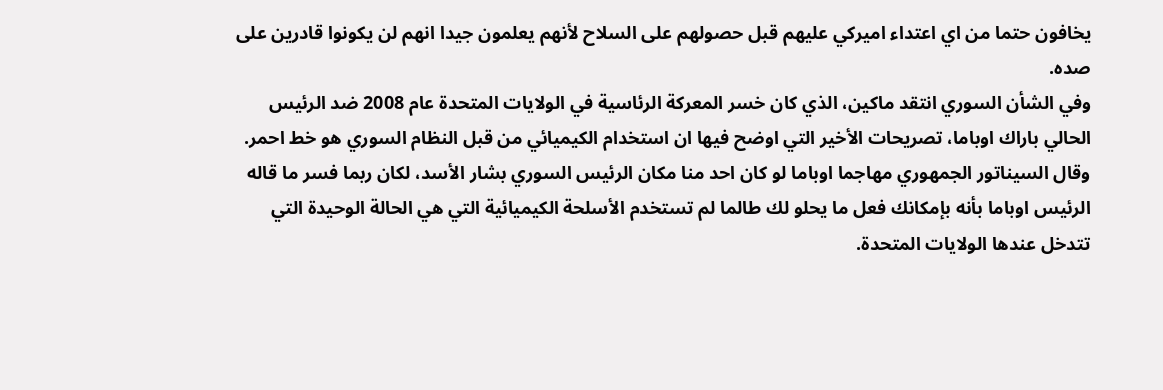يخافون حتما من اي اعتداء اميركي عليهم قبل حصولهم على السلاح لأنهم يعلمون جيدا انهم لن يكونوا قادرين على صده.
وفي الشأن السوري انتقد ماكين، الذي كان خسر المعركة الرئاسية في الولايات المتحدة عام 2008 ضد الرئيس الحالي باراك اوباما، تصريحات الأخير التي اوضح فيها ان استخدام الكيميائي من قبل النظام السوري هو خط احمر. وقال السيناتور الجمهوري مهاجما اوباما لو كان احد منا مكان الرئيس السوري بشار الأسد، لكان ربما فسر ما قاله الرئيس اوباما بأنه بإمكانك فعل ما يحلو لك طالما لم تستخدم الأسلحة الكيميائية التي هي الحالة الوحيدة التي تتدخل عندها الولايات المتحدة.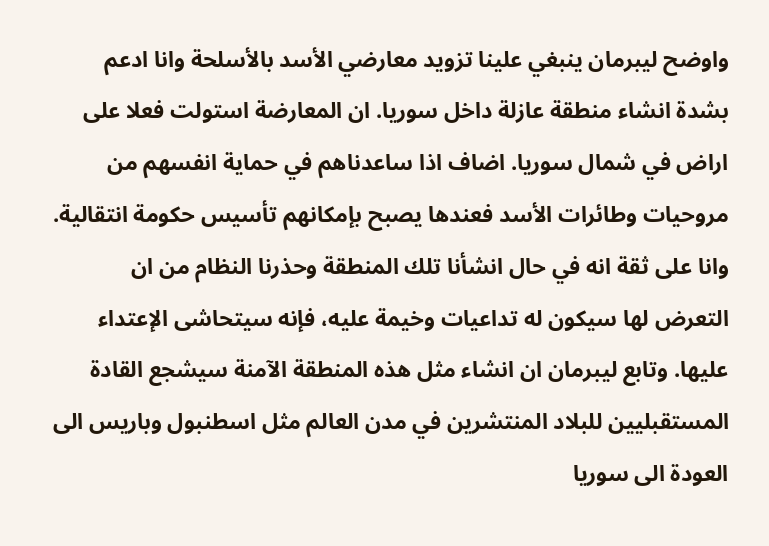واوضح ليبرمان ينبغي علينا تزويد معارضي الأسد بالأسلحة وانا ادعم بشدة انشاء منطقة عازلة داخل سوريا. ان المعارضة استولت فعلا على اراض في شمال سوريا. اضاف اذا ساعدناهم في حماية انفسهم من مروحيات وطائرات الأسد فعندها يصبح بإمكانهم تأسيس حكومة انتقالية. وانا على ثقة انه في حال انشأنا تلك المنطقة وحذرنا النظام من ان التعرض لها سيكون له تداعيات وخيمة عليه، فإنه سيتحاشى الإعتداء عليها. وتابع ليبرمان ان انشاء مثل هذه المنطقة الآمنة سيشجع القادة المستقبليين للبلاد المنتشرين في مدن العالم مثل اسطنبول وباريس الى العودة الى سوريا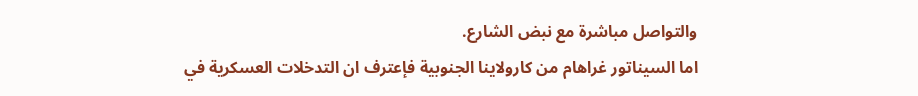والتواصل مباشرة مع نبض الشارع.
اما السيناتور غراهام من كارولاينا الجنوبية فإعترف ان التدخلات العسكرية في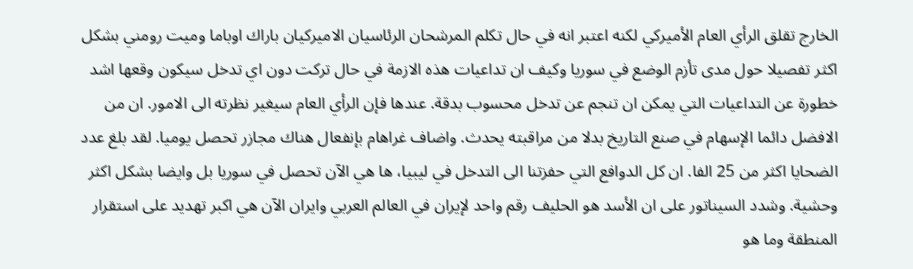الخارج تقلق الرأي العام الأميركي لكنه اعتبر انه في حال تكلم المرشحان الرئاسيان الاميركيان باراك اوباما وميت رومني بشكل اكثر تفصيلا حول مدى تأزم الوضع في سوريا وكيف ان تداعيات هذه الازمة في حال تركت دون اي تدخل سيكون وقعها اشد خطورة عن التداعيات التي يمكن ان تنجم عن تدخل محسوب بدقة. عندها فإن الرأي العام سيغير نظرته الى الامور. ان من الافضل دائما الإسهام في صنع التاريخ بدلا من مراقبته يحدث. واضاف غراهام بإنفعال هناك مجازر تحصل يوميا. لقد بلغ عدد الضحايا اكثر من 25 الفا. ان كل الدوافع التي حفزتنا الى التدخل في ليبيا، ها هي الآن تحصل في سوريا بل وايضا بشكل اكثر وحشية. وشدد السيناتور على ان الأسد هو الحليف رقم واحد لإيران في العالم العربي وايران الآن هي اكبر تهديد على استقرار المنطقة وما هو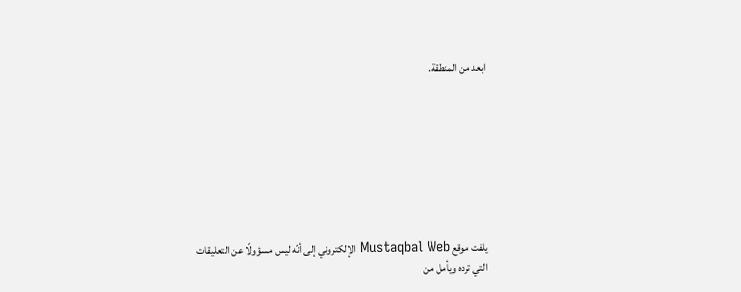ابعد من المنطقة.








يلفت موقع Mustaqbal Web الإلكتروني إلى أنّه ليس مسؤولًا عن التعليقات التي ترده ويأمل من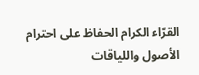القرّاء الكرام الحفاظ على احترام الأصول واللياقات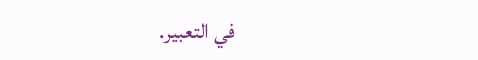في التعبير.